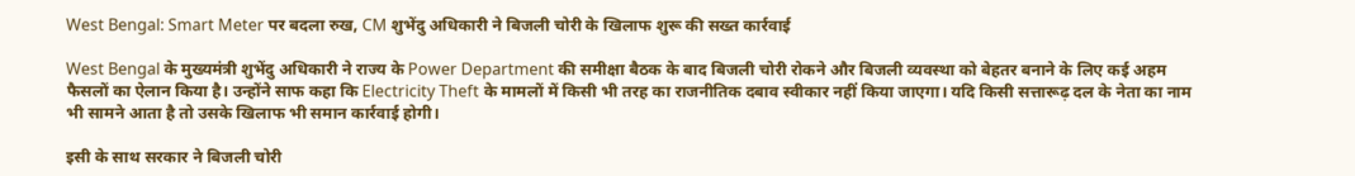West Bengal: Smart Meter पर बदला रुख, CM शुभेंदु अधिकारी ने बिजली चोरी के खिलाफ शुरू की सख्त कार्रवाई

West Bengal के मुख्यमंत्री शुभेंदु अधिकारी ने राज्य के Power Department की समीक्षा बैठक के बाद बिजली चोरी रोकने और बिजली व्यवस्था को बेहतर बनाने के लिए कई अहम फैसलों का ऐलान किया है। उन्होंने साफ कहा कि Electricity Theft के मामलों में किसी भी तरह का राजनीतिक दबाव स्वीकार नहीं किया जाएगा। यदि किसी सत्तारूढ़ दल के नेता का नाम भी सामने आता है तो उसके खिलाफ भी समान कार्रवाई होगी।

इसी के साथ सरकार ने बिजली चोरी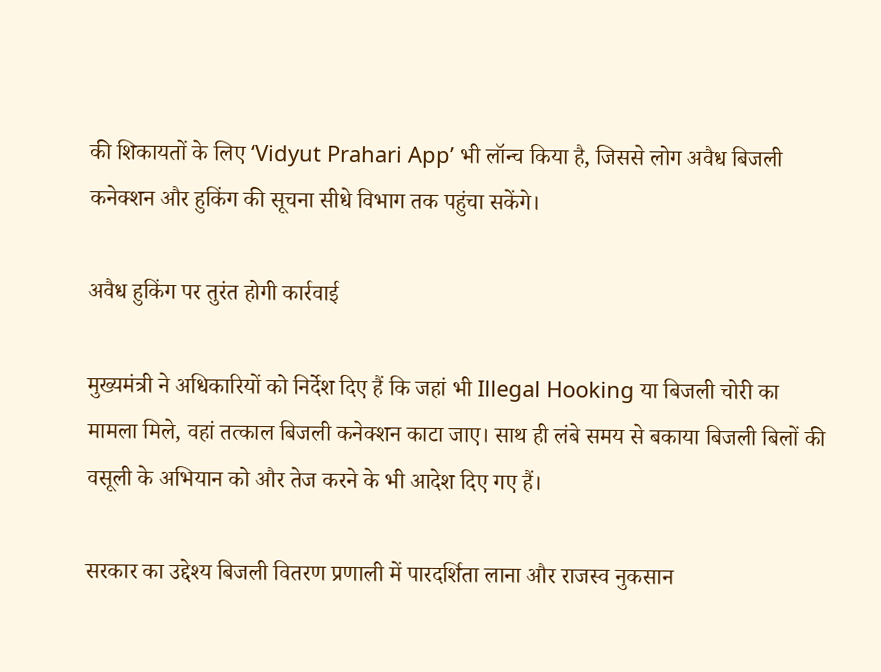की शिकायतों के लिए ‘Vidyut Prahari App’ भी लॉन्च किया है, जिससे लोग अवैध बिजली कनेक्शन और हुकिंग की सूचना सीधे विभाग तक पहुंचा सकेंगे।

अवैध हुकिंग पर तुरंत होगी कार्रवाई

मुख्यमंत्री ने अधिकारियों को निर्देश दिए हैं कि जहां भी Illegal Hooking या बिजली चोरी का मामला मिले, वहां तत्काल बिजली कनेक्शन काटा जाए। साथ ही लंबे समय से बकाया बिजली बिलों की वसूली के अभियान को और तेज करने के भी आदेश दिए गए हैं।

सरकार का उद्देश्य बिजली वितरण प्रणाली में पारदर्शिता लाना और राजस्व नुकसान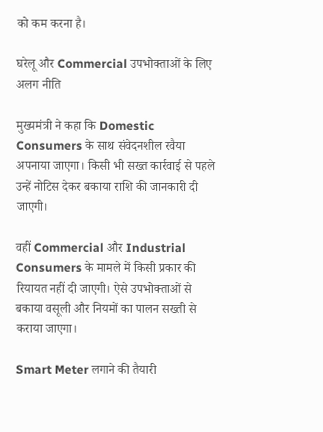को कम करना है।

घरेलू और Commercial उपभोक्ताओं के लिए अलग नीति

मुख्यमंत्री ने कहा कि Domestic Consumers के साथ संवेदनशील रवैया अपनाया जाएगा। किसी भी सख्त कार्रवाई से पहले उन्हें नोटिस देकर बकाया राशि की जानकारी दी जाएगी।

वहीं Commercial और Industrial Consumers के मामले में किसी प्रकार की रियायत नहीं दी जाएगी। ऐसे उपभोक्ताओं से बकाया वसूली और नियमों का पालन सख्ती से कराया जाएगा।

Smart Meter लगाने की तैयारी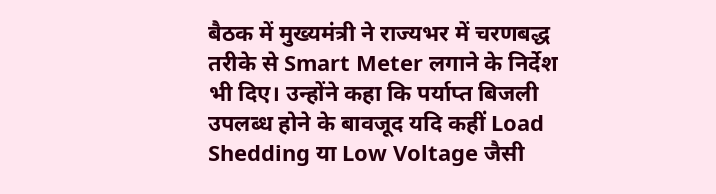बैठक में मुख्यमंत्री ने राज्यभर में चरणबद्ध तरीके से Smart Meter लगाने के निर्देश भी दिए। उन्होंने कहा कि पर्याप्त बिजली उपलब्ध होने के बावजूद यदि कहीं Load Shedding या Low Voltage जैसी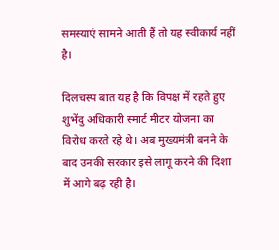समस्याएं सामने आती हैं तो यह स्वीकार्य नहीं है।

दिलचस्प बात यह है कि विपक्ष में रहते हुए शुभेंदु अधिकारी स्मार्ट मीटर योजना का विरोध करते रहे थे। अब मुख्यमंत्री बनने के बाद उनकी सरकार इसे लागू करने की दिशा में आगे बढ़ रही है।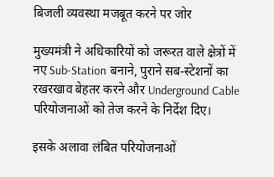बिजली व्यवस्था मजबूत करने पर जोर

मुख्यमंत्री ने अधिकारियों को जरूरत वाले क्षेत्रों में नए Sub-Station बनाने, पुराने सब-स्टेशनों का रखरखाव बेहतर करने और Underground Cable परियोजनाओं को तेज करने के निर्देश दिए।

इसके अलावा लंबित परियोजनाओं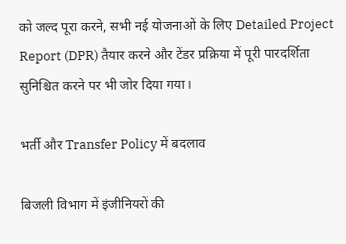को जल्द पूरा करने, सभी नई योजनाओं के लिए Detailed Project Report (DPR) तैयार करने और टेंडर प्रक्रिया में पूरी पारदर्शिता सुनिश्चित करने पर भी जोर दिया गया।

भर्ती और Transfer Policy में बदलाव

बिजली विभाग में इंजीनियरों की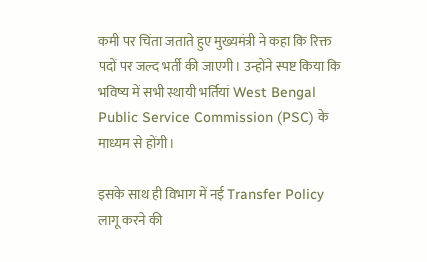कमी पर चिंता जताते हुए मुख्यमंत्री ने कहा कि रिक्त पदों पर जल्द भर्ती की जाएगी। उन्होंने स्पष्ट किया कि भविष्य में सभी स्थायी भर्तियां West Bengal Public Service Commission (PSC) के माध्यम से होंगी।

इसके साथ ही विभाग में नई Transfer Policy लागू करने की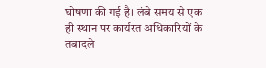घोषणा की गई है। लंबे समय से एक ही स्थान पर कार्यरत अधिकारियों के तबादले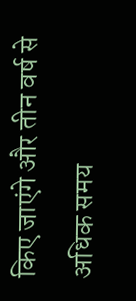किए जाएंगे और तीन वर्ष से अधिक समय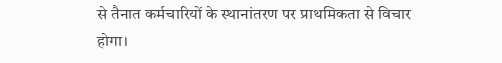से तैनात कर्मचारियों के स्थानांतरण पर प्राथमिकता से विचार होगा।